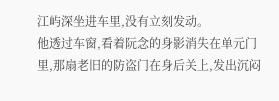江屿深坐进车里,没有立刻发动。
他透过车窗,看着阮念的身影消失在单元门里,那扇老旧的防盗门在身后关上,发出沉闷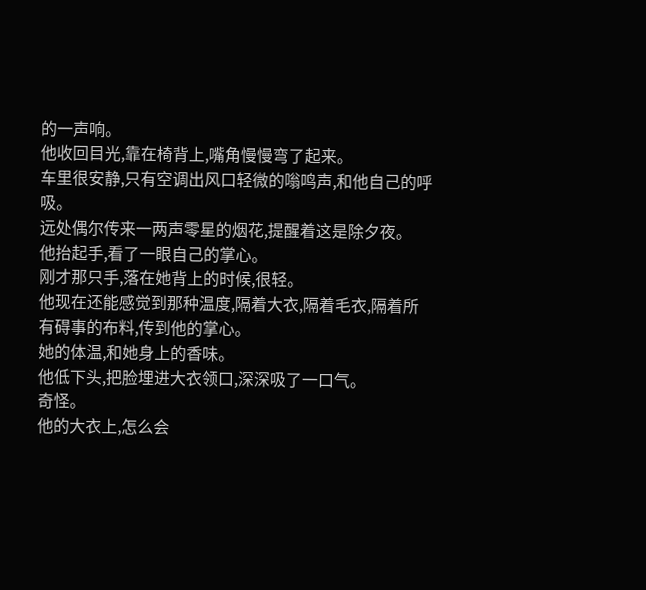的一声响。
他收回目光,靠在椅背上,嘴角慢慢弯了起来。
车里很安静,只有空调出风口轻微的嗡鸣声,和他自己的呼吸。
远处偶尔传来一两声零星的烟花,提醒着这是除夕夜。
他抬起手,看了一眼自己的掌心。
刚才那只手,落在她背上的时候,很轻。
他现在还能感觉到那种温度,隔着大衣,隔着毛衣,隔着所有碍事的布料,传到他的掌心。
她的体温,和她身上的香味。
他低下头,把脸埋进大衣领口,深深吸了一口气。
奇怪。
他的大衣上,怎么会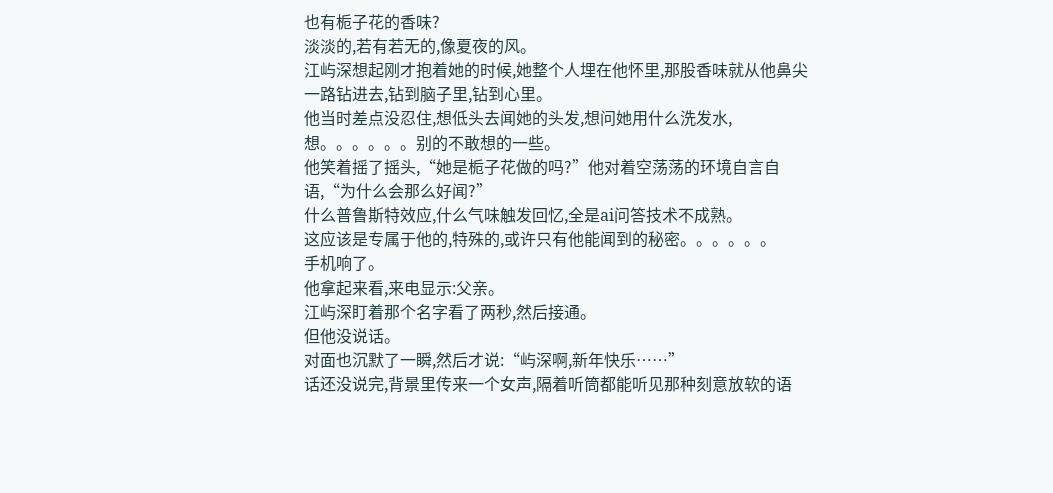也有栀子花的香味?
淡淡的,若有若无的,像夏夜的风。
江屿深想起刚才抱着她的时候,她整个人埋在他怀里,那股香味就从他鼻尖一路钻进去,钻到脑子里,钻到心里。
他当时差点没忍住,想低头去闻她的头发,想问她用什么洗发水,想。。。。。。别的不敢想的一些。
他笑着摇了摇头,“她是栀子花做的吗?”他对着空荡荡的环境自言自语,“为什么会那么好闻?”
什么普鲁斯特效应,什么气味触发回忆,全是ai问答技术不成熟。
这应该是专属于他的,特殊的,或许只有他能闻到的秘密。。。。。。
手机响了。
他拿起来看,来电显示:父亲。
江屿深盯着那个名字看了两秒,然后接通。
但他没说话。
对面也沉默了一瞬,然后才说:“屿深啊,新年快乐……”
话还没说完,背景里传来一个女声,隔着听筒都能听见那种刻意放软的语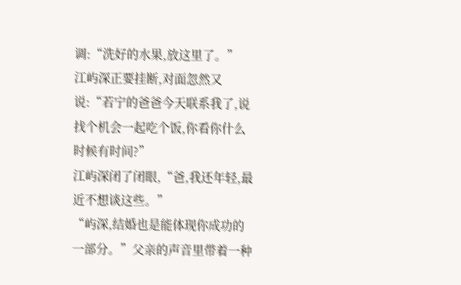调:“洗好的水果,放这里了。”
江屿深正要挂断,对面忽然又说:“若宁的爸爸今天联系我了,说找个机会一起吃个饭,你看你什么时候有时间?”
江屿深闭了闭眼,“爸,我还年轻,最近不想谈这些。”
“屿深,结婚也是能体现你成功的一部分。”父亲的声音里带着一种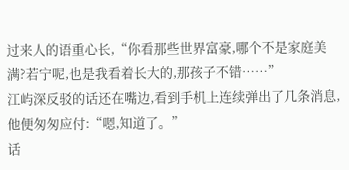过来人的语重心长,“你看那些世界富豪,哪个不是家庭美满?若宁呢,也是我看着长大的,那孩子不错……”
江屿深反驳的话还在嘴边,看到手机上连续弹出了几条消息,他便匆匆应付:“嗯,知道了。”
话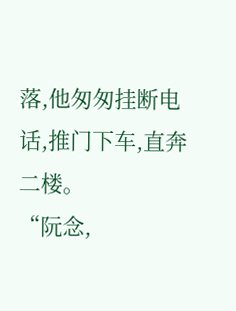落,他匆匆挂断电话,推门下车,直奔二楼。
“阮念,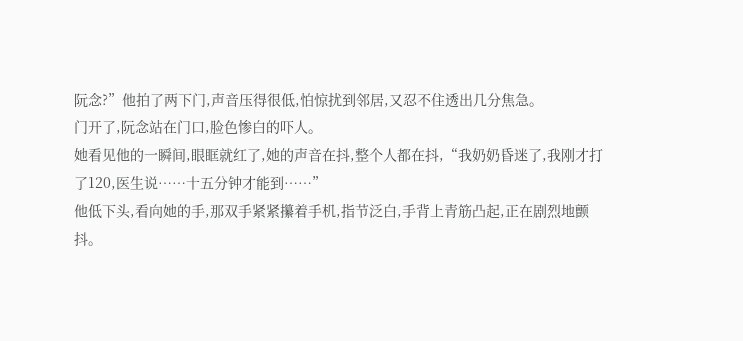阮念?”他拍了两下门,声音压得很低,怕惊扰到邻居,又忍不住透出几分焦急。
门开了,阮念站在门口,脸色惨白的吓人。
她看见他的一瞬间,眼眶就红了,她的声音在抖,整个人都在抖,“我奶奶昏迷了,我刚才打了120,医生说……十五分钟才能到……”
他低下头,看向她的手,那双手紧紧攥着手机,指节泛白,手背上青筋凸起,正在剧烈地颤抖。